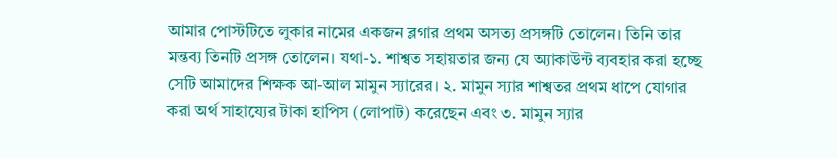আমার পোস্টটিতে লুকার নামের একজন ব্লগার প্রথম অসত্য প্রসঙ্গটি তোলেন। তিনি তার মন্তব্য তিনটি প্রসঙ্গ তোলেন। যথা-১. শাশ্বত সহায়তার জন্য যে অ্যাকাউন্ট ব্যবহার করা হচ্ছে সেটি আমাদের শিক্ষক আ-আল মামুন স্যারের। ২. মামুন স্যার শাশ্বতর প্রথম ধাপে যোগার করা অর্থ সাহায্যের টাকা হাপিস (লোপাট) করেছেন এবং ৩. মামুন স্যার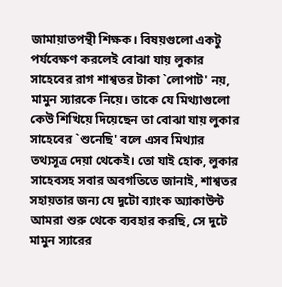জামায়াতপন্থী শিক্ষক। বিষয়গুলো একটু পর্যবেক্ষণ করলেই বোঝা যায় লুকার সাহেবের রাগ শাশ্বতর টাকা `লোপাট' নয়, মামুন স্যারকে নিয়ে। তাকে যে মিথ্যাগুলো কেউ শিখিয়ে দিয়েছেন তা বোঝা যায় লুকার সাহেবের `শুনেছি' বলে এসব মিথ্যার তথ্যসূত্র দেয়া থেকেই। তো যাই হোক, লুকার সাহেবসহ সবার অবগতিতে জানাই, শাশ্বতর সহায়তার জন্য যে দুটো ব্যাংক অ্যাকাউন্ট আমরা শুরু থেকে ব্যবহার করছি, সে দুটে মামুন স্যারের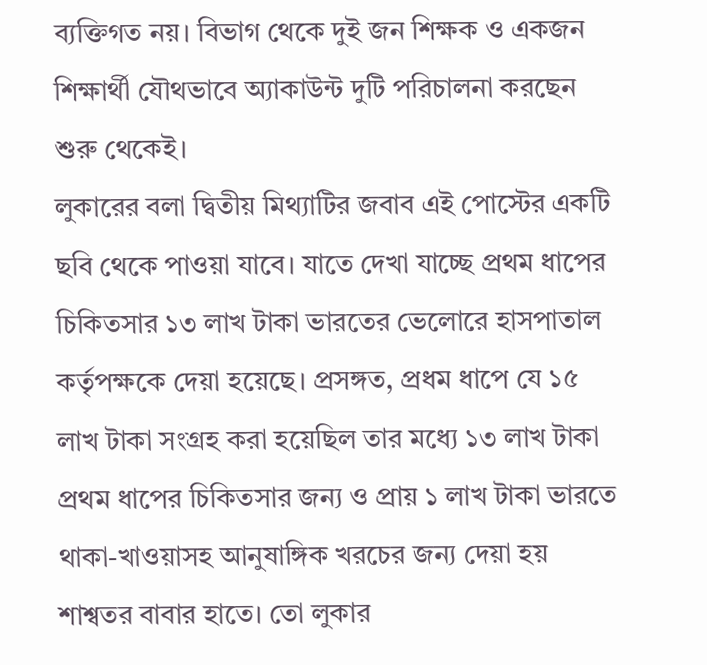ব্যক্তিগত নয়। বিভাগ থেকে দুই জন শিক্ষক ও একজন শিক্ষার্থী যৌথভাবে অ্যাকাউন্ট দুটি পরিচালনা করছেন শুরু থেকেই।
লুকারের বলা দ্বিতীয় মিথ্যাটির জবাব এই পোস্টের একটি ছবি থেকে পাওয়া যাবে। যাতে দেখা যাচ্ছে প্রথম ধাপের চিকিতসার ১৩ লাখ টাকা ভারতের ভেলোরে হাসপাতাল কর্তৃপক্ষকে দেয়া হয়েছে। প্রসঙ্গত, প্রধম ধাপে যে ১৫ লাখ টাকা সংগ্রহ করা হয়েছিল তার মধ্যে ১৩ লাখ টাকা প্রথম ধাপের চিকিতসার জন্য ও প্রায় ১ লাখ টাকা ভারতে থাকা-খাওয়াসহ আনুষাঙ্গিক খরচের জন্য দেয়া হয় শাশ্বতর বাবার হাতে। তো লুকার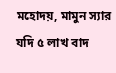মহোদয়, মামুন স্যার যদি ৫ লাখ বাদ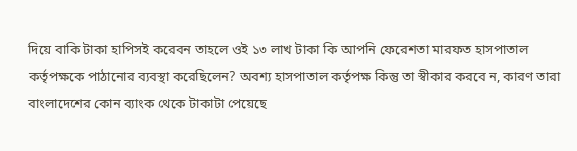দিয়ে বাকি টাকা হাপিসই করেবন তাহলে ওই ১৩ লাখ টাকা কি আপনি ফেরেশতা মারফত হাসপাতাল কর্তৃপক্ষকে পাঠানোর ব্যবস্থা করেছিলেন? অবশ্য হাসপাতাল কর্তৃপক্ষ কিন্তু তা স্বীকার করবে ন, কারণ তারা বাংলাদেশের কোন ব্যাংক থেকে টাকাটা পেয়েছে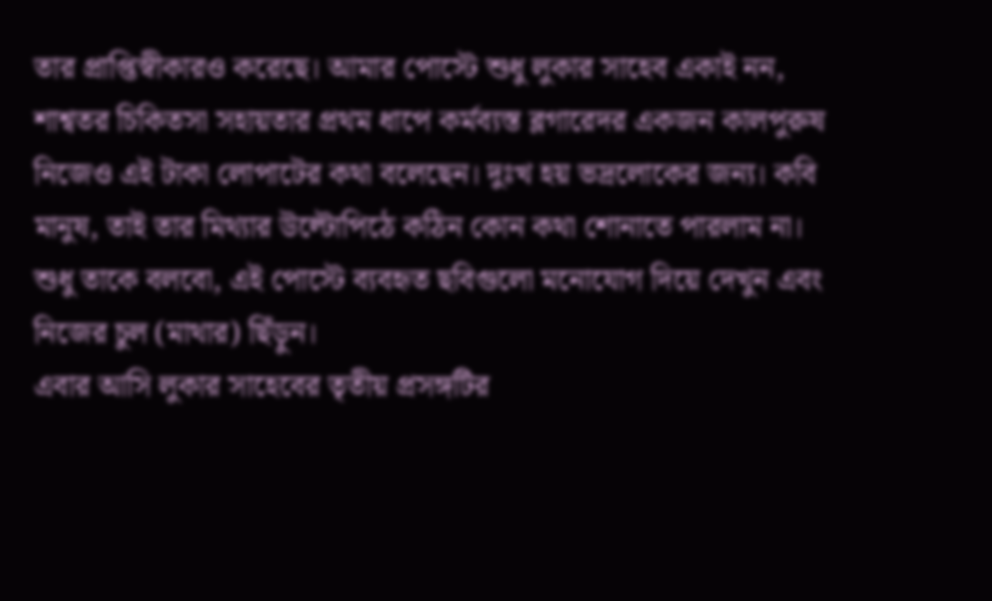তার প্রাপ্তিস্বীকারও করেছে। আমার পোস্টে শুধু লুকার সাহেব একাই নন, শাশ্বতর চিকিতসা সহায়তার প্রথম ধাপে কর্মব্যস্ত ব্লগারেদর একজন কালপুরুষ নিজেও এই টাকা লোপাটের কথা বলেছেন। দুঃখ হয় ভদ্রলোকের জন্য। কবি মানুষ, তাই তার মিথ্যার উল্টোপিঠে কঠিন কোন কথা শোনাতে পারলাম না। শুধু তাকে বলবো, এই পোস্টে ব্যবহৃত ছবিগুলো মনোযোগ দিয়ে দেখুন এবং নিজের চুল (মাথার) ছিঁড়ুন।
এবার আসি লুকার সাহেবের তৃতীয় প্রসঙ্গটির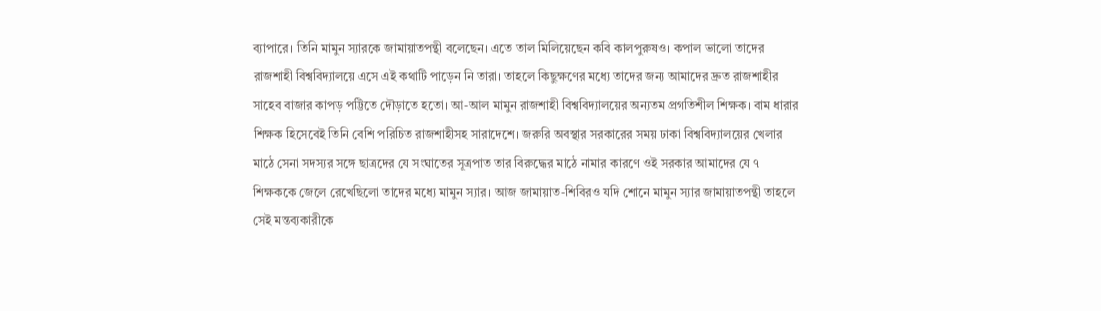ব্যাপারে। তিনি মামুন স্যারকে জামায়াতপন্থী বলেছেন। এতে তাল মিলিয়েছেন কবি কালপুরুষও। কপাল ভালো তাদের রাজশাহী বিশ্ববিদ্যালয়ে এসে এই কথাটি পাড়েন নি তারা। তাহলে কিছুক্ষণের মধ্যে তাদের জন্য আমাদের দ্রুত রাজশাহীর সাহেব বাজার কাপড় পট্টিতে দৌড়াতে হতো। আ-আল মামুন রাজশাহী বিশ্ববিদ্যালয়ের অন্যতম প্রগতিশীল শিক্ষক। বাম ধারার শিক্ষক হিসেবেই তিনি বেশি পরিচিত রাজশাহীসহ সারাদেশে। জরুরি অবস্থার সরকারের সময় ঢাকা বিশ্ববিদ্যালয়ের খেলার মাঠে সেনা সদস্যর সঙ্গে ছাত্রদের যে সংঘাতের সূত্রপাত তার বিরুদ্ধের মাঠে নামার কারণে ওই সরকার আমাদের যে ৭ শিক্ষককে জেলে রেখেছিলো তাদের মধ্যে মামুন স্যার। আজ জামায়াত-শিবিরও যদি শোনে মামুন স্যার জামায়াতপন্থী তাহলে সেই মন্তব্যকারীকে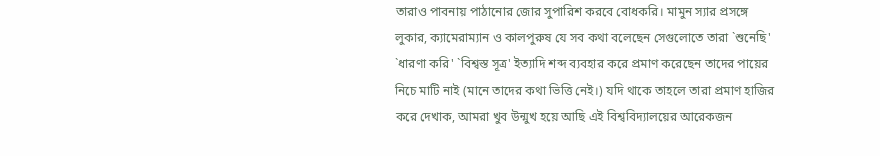তারাও পাবনায় পাঠানোর জোর সুপারিশ করবে বোধকরি। মামুন স্যার প্রসঙ্গে লুকার, ক্যামেরাম্যান ও কালপুরুষ যে সব কথা বলেছেন সেগুলোতে তারা `শুনেছি' `ধারণা করি' `বিশ্বস্ত সূত্র' ইত্যাদি শব্দ ব্যবহার করে প্রমাণ করেছেন তাদের পায়ের নিচে মাটি নাই (মানে তাদের কথা ভিত্তি নেই।) যদি থাকে তাহলে তারা প্রমাণ হাজির করে দেখাক, আমরা খুব উন্মুখ হয়ে আছি এই বিশ্ববিদ্যালয়ের আরেকজন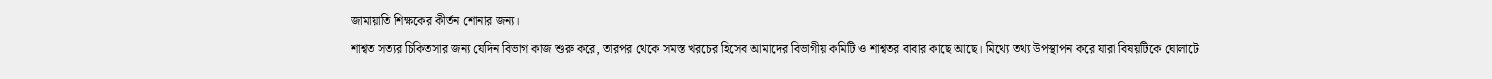জামায়াতি শিক্ষকের কীর্তন শোনার জন্য।
শাশ্বত সত্যর চিকিতসার জন্য যেদিন বিভাগ কাজ শুরু করে, তারপর থেকে সমস্ত খরচের হিসেব আমাদের বিভাগীয় কমিটি ও শাশ্বতর বাবার কাছে আছে। মিথ্যে তথ্য উপস্থাপন করে যারা বিষয়টিকে ঘোলাটে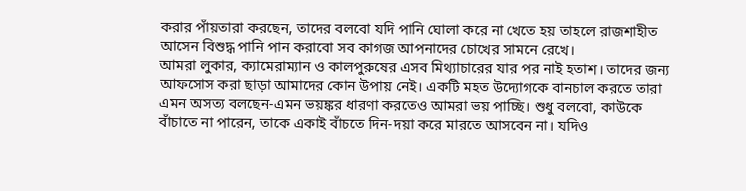করার পাঁয়তারা করছেন, তাদের বলবো যদি পানি ঘোলা করে না খেতে হয় তাহলে রাজশাহীত আসেন বিশুদ্ধ পানি পান করাবো সব কাগজ আপনাদের চোখের সামনে রেখে।
আমরা লুকার, ক্যামেরাম্যান ও কালপুরুষের এসব মিথ্যাচারের যার পর নাই হতাশ। তাদের জন্য আফসোস করা ছাড়া আমাদের কোন উপায় নেই। একটি মহত উদ্যোগকে বানচাল করতে তারা এমন অসত্য বলছেন-এমন ভয়ঙ্কর ধারণা করতেও আমরা ভয় পাচ্ছি। শুধু বলবো, কাউকে বাঁচাতে না পারেন, তাকে একাই বাঁচতে দিন-দয়া করে মারতে আসবেন না। যদিও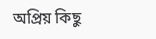অপ্রিয় কিছু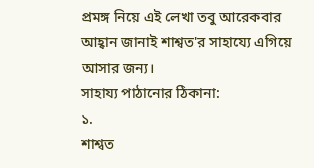প্রমঙ্গ নিয়ে এই লেখা তবু আরেকবার আহ্বান জানাই শাশ্বত'র সাহায্যে এগিয়ে আসার জন্য।
সাহায্য পাঠানোর ঠিকানা:
১.
শাশ্বত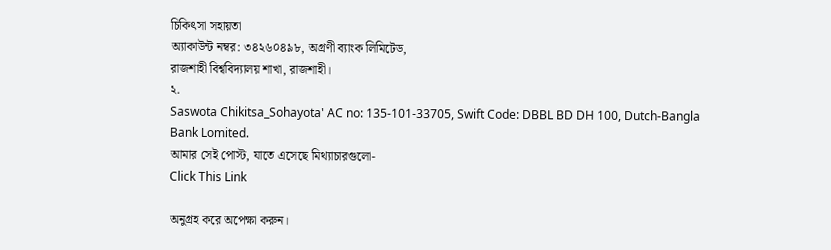চিকিৎসা সহায়তা
অ্যাকাউন্ট নম্বর: ৩৪২৬০৪৯৮, অগ্রণী ব্যাংক লিমিটেড,
রাজশাহী বিশ্ববিদ্যালয় শাখা, রাজশাহী।
২.
Saswota Chikitsa_Sohayota' AC no: 135-101-33705, Swift Code: DBBL BD DH 100, Dutch-Bangla Bank Lomited.
আমার সেই পোস্ট, যাতে এসেছে মিথ্যাচারগুলো-
Click This Link

অনুগ্রহ করে অপেক্ষা করুন।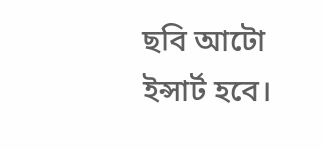ছবি আটো ইন্সার্ট হবে।